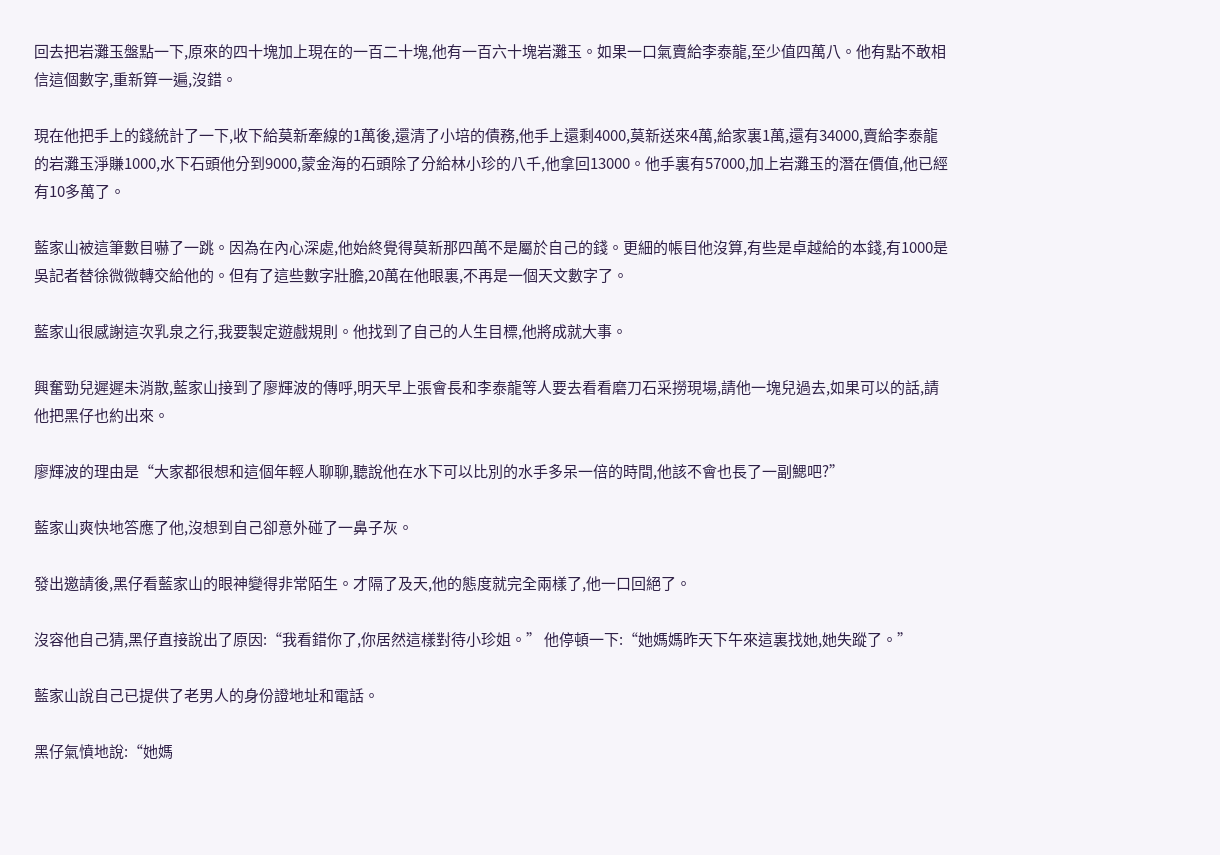回去把岩灘玉盤點一下,原來的四十塊加上現在的一百二十塊,他有一百六十塊岩灘玉。如果一口氣賣給李泰龍,至少值四萬八。他有點不敢相信這個數字,重新算一遍,沒錯。

現在他把手上的錢統計了一下,收下給莫新牽線的1萬後,還清了小培的債務,他手上還剩4000,莫新送來4萬,給家裏1萬,還有34000,賣給李泰龍的岩灘玉淨賺1000,水下石頭他分到9000,蒙金海的石頭除了分給林小珍的八千,他拿回13000。他手裏有57000,加上岩灘玉的潛在價值,他已經有10多萬了。

藍家山被這筆數目嚇了一跳。因為在內心深處,他始終覺得莫新那四萬不是屬於自己的錢。更細的帳目他沒算,有些是卓越給的本錢,有1000是吳記者替徐微微轉交給他的。但有了這些數字壯膽,20萬在他眼裏,不再是一個天文數字了。

藍家山很感謝這次乳泉之行,我要製定遊戲規則。他找到了自己的人生目標,他將成就大事。

興奮勁兒遲遲未消散,藍家山接到了廖輝波的傳呼,明天早上張會長和李泰龍等人要去看看磨刀石采撈現場,請他一塊兒過去,如果可以的話,請他把黑仔也約出來。

廖輝波的理由是“大家都很想和這個年輕人聊聊,聽說他在水下可以比別的水手多呆一倍的時間,他該不會也長了一副鰓吧?”

藍家山爽快地答應了他,沒想到自己卻意外碰了一鼻子灰。

發出邀請後,黑仔看藍家山的眼神變得非常陌生。才隔了及天,他的態度就完全兩樣了,他一口回絕了。

沒容他自己猜,黑仔直接說出了原因:“我看錯你了,你居然這樣對待小珍姐。” 他停頓一下:“她媽媽昨天下午來這裏找她,她失蹤了。”

藍家山說自己已提供了老男人的身份證地址和電話。

黑仔氣憤地說:“她媽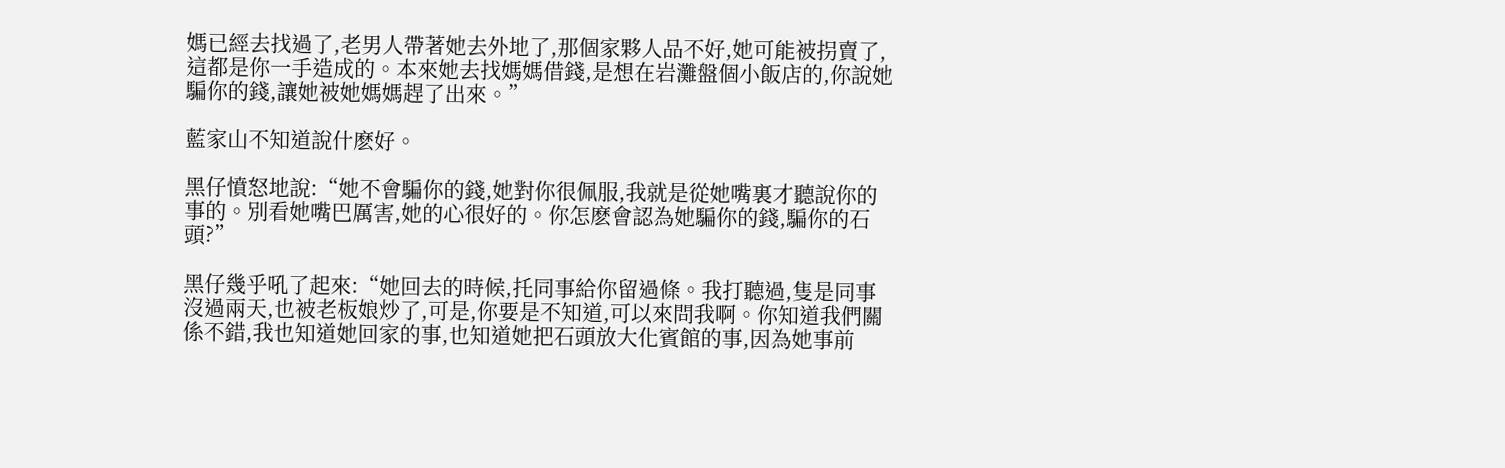媽已經去找過了,老男人帶著她去外地了,那個家夥人品不好,她可能被拐賣了,這都是你一手造成的。本來她去找媽媽借錢,是想在岩灘盤個小飯店的,你說她騙你的錢,讓她被她媽媽趕了出來。”

藍家山不知道說什麽好。

黑仔憤怒地說:“她不會騙你的錢,她對你很佩服,我就是從她嘴裏才聽說你的事的。別看她嘴巴厲害,她的心很好的。你怎麽會認為她騙你的錢,騙你的石頭?”

黑仔幾乎吼了起來:“她回去的時候,托同事給你留過條。我打聽過,隻是同事沒過兩天,也被老板娘炒了,可是,你要是不知道,可以來問我啊。你知道我們關係不錯,我也知道她回家的事,也知道她把石頭放大化賓館的事,因為她事前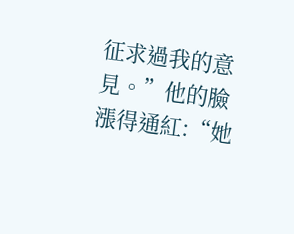征求過我的意見。”他的臉漲得通紅:“她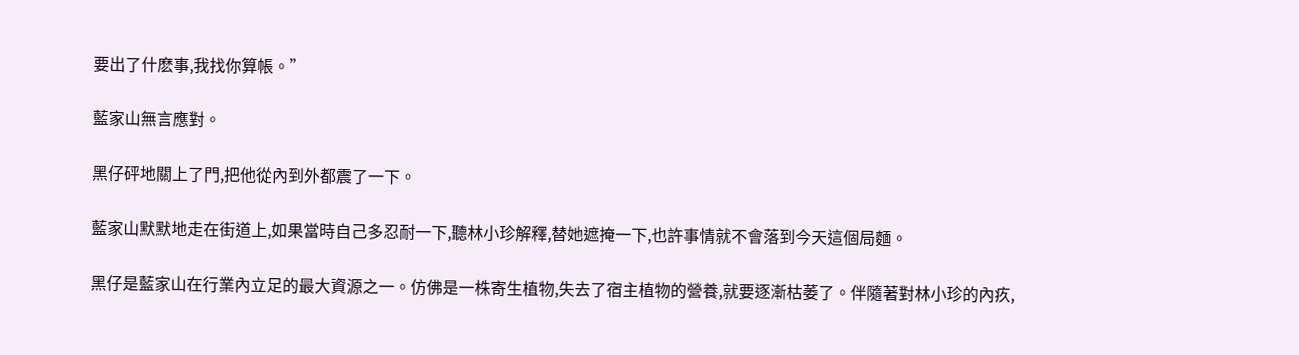要出了什麽事,我找你算帳。”

藍家山無言應對。

黑仔砰地關上了門,把他從內到外都震了一下。

藍家山默默地走在街道上,如果當時自己多忍耐一下,聽林小珍解釋,替她遮掩一下,也許事情就不會落到今天這個局麵。

黑仔是藍家山在行業內立足的最大資源之一。仿佛是一株寄生植物,失去了宿主植物的營養,就要逐漸枯萎了。伴隨著對林小珍的內疚,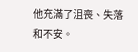他充滿了沮喪、失落和不安。